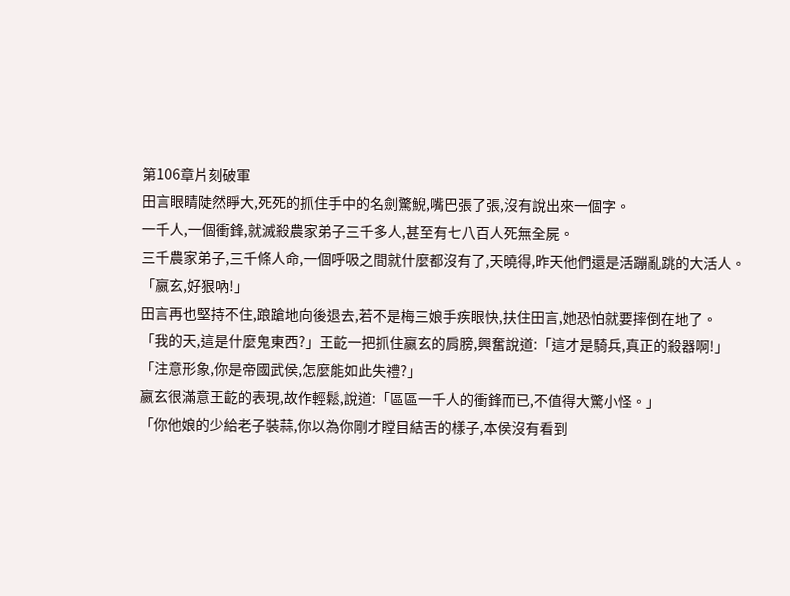第106章片刻破軍
田言眼睛陡然睜大,死死的抓住手中的名劍驚鯢,嘴巴張了張,沒有說出來一個字。
一千人,一個衝鋒,就滅殺農家弟子三千多人,甚至有七八百人死無全屍。
三千農家弟子,三千條人命,一個呼吸之間就什麼都沒有了,天曉得,昨天他們還是活蹦亂跳的大活人。
「嬴玄,好狠吶!」
田言再也堅持不住,踉蹌地向後退去,若不是梅三娘手疾眼快,扶住田言,她恐怕就要摔倒在地了。
「我的天,這是什麼鬼東西?」王齕一把抓住嬴玄的肩膀,興奮說道:「這才是騎兵,真正的殺器啊!」
「注意形象,你是帝國武侯,怎麼能如此失禮?」
嬴玄很滿意王齕的表現,故作輕鬆,說道:「區區一千人的衝鋒而已,不值得大驚小怪。」
「你他娘的少給老子裝蒜,你以為你剛才瞠目結舌的樣子,本侯沒有看到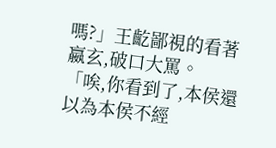嗎?」王齕鄙視的看著嬴玄,破口大罵。
「唉,你看到了,本侯還以為本侯不經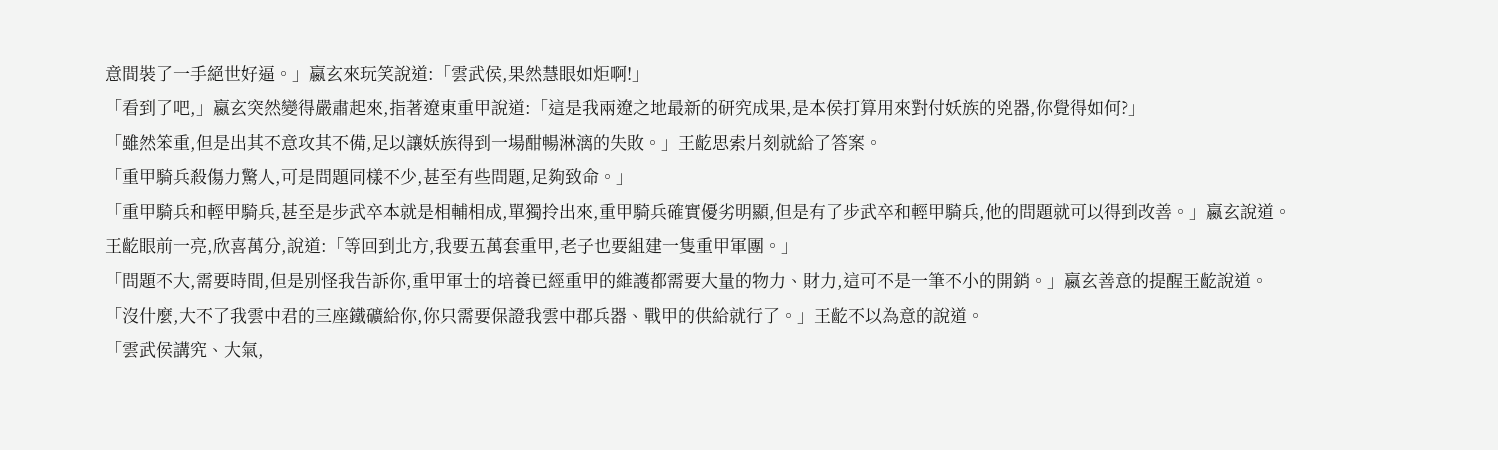意間裝了一手絕世好逼。」嬴玄來玩笑說道:「雲武侯,果然慧眼如炬啊!」
「看到了吧,」嬴玄突然變得嚴肅起來,指著遼東重甲說道:「這是我兩遼之地最新的研究成果,是本侯打算用來對付妖族的兇器,你覺得如何?」
「雖然笨重,但是出其不意攻其不備,足以讓妖族得到一場酣暢淋漓的失敗。」王齕思索片刻就給了答案。
「重甲騎兵殺傷力驚人,可是問題同樣不少,甚至有些問題,足夠致命。」
「重甲騎兵和輕甲騎兵,甚至是步武卒本就是相輔相成,單獨拎出來,重甲騎兵確實優劣明顯,但是有了步武卒和輕甲騎兵,他的問題就可以得到改善。」嬴玄說道。
王齕眼前一亮,欣喜萬分,說道:「等回到北方,我要五萬套重甲,老子也要組建一隻重甲軍團。」
「問題不大,需要時間,但是別怪我告訴你,重甲軍士的培養已經重甲的維護都需要大量的物力、財力,這可不是一筆不小的開銷。」嬴玄善意的提醒王齕說道。
「沒什麼,大不了我雲中君的三座鐵礦給你,你只需要保證我雲中郡兵器、戰甲的供給就行了。」王齕不以為意的說道。
「雲武侯講究、大氣,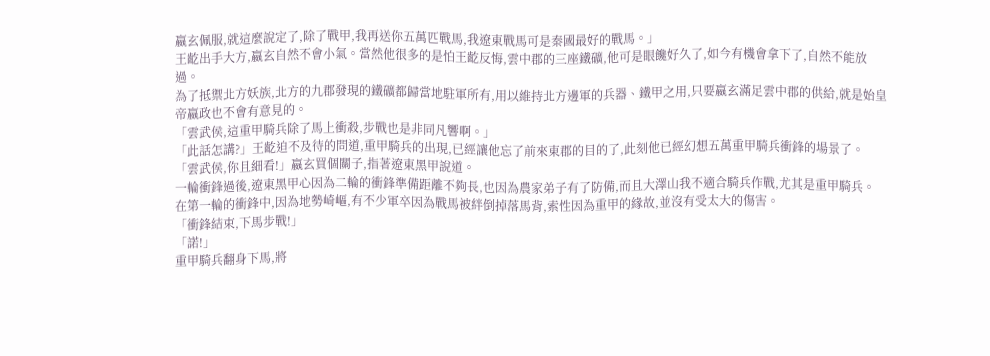嬴玄佩服,就這麼說定了,除了戰甲,我再送你五萬匹戰馬,我遼東戰馬可是秦國最好的戰馬。」
王齕出手大方,嬴玄自然不會小氣。當然他很多的是怕王齕反悔,雲中郡的三座鐵礦,他可是眼饞好久了,如今有機會拿下了,自然不能放過。
為了抵禦北方妖族,北方的九郡發現的鐵礦都歸當地駐軍所有,用以維持北方邊軍的兵器、鐵甲之用,只要嬴玄滿足雲中郡的供給,就是始皇帝嬴政也不會有意見的。
「雲武侯,這重甲騎兵除了馬上衝殺,步戰也是非同凡響啊。」
「此話怎講?」王齕迫不及待的問道,重甲騎兵的出現,已經讓他忘了前來東郡的目的了,此刻他已經幻想五萬重甲騎兵衝鋒的場景了。
「雲武侯,你且細看!」嬴玄買個關子,指著遼東黑甲說道。
一輪衝鋒過後,遼東黑甲心因為二輪的衝鋒準備距離不夠長,也因為農家弟子有了防備,而且大澤山我不適合騎兵作戰,尤其是重甲騎兵。
在第一輪的衝鋒中,因為地勢崎嶇,有不少軍卒因為戰馬被絆倒掉落馬背,索性因為重甲的緣故,並沒有受太大的傷害。
「衝鋒結束,下馬步戰!」
「諾!」
重甲騎兵翻身下馬,將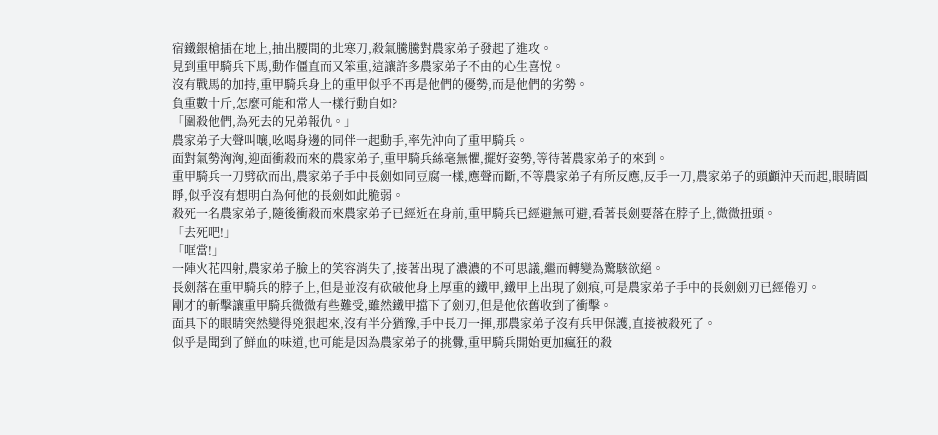宿鐵銀槍插在地上,抽出腰間的北寒刀,殺氣騰騰對農家弟子發起了進攻。
見到重甲騎兵下馬,動作僵直而又笨重,這讓許多農家弟子不由的心生喜悅。
沒有戰馬的加持,重甲騎兵身上的重甲似乎不再是他們的優勢,而是他們的劣勢。
負重數十斤,怎麼可能和常人一樣行動自如?
「圍殺他們,為死去的兄弟報仇。」
農家弟子大聲叫嚷,吆喝身邊的同伴一起動手,率先沖向了重甲騎兵。
面對氣勢洶洶,迎面衝殺而來的農家弟子,重甲騎兵絲毫無懼,擺好姿勢,等待著農家弟子的來到。
重甲騎兵一刀劈砍而出,農家弟子手中長劍如同豆腐一樣,應聲而斷,不等農家弟子有所反應,反手一刀,農家弟子的頭顱沖天而起,眼睛圓睜,似乎沒有想明白為何他的長劍如此脆弱。
殺死一名農家弟子,隨後衝殺而來農家弟子已經近在身前,重甲騎兵已經避無可避,看著長劍要落在脖子上,微微扭頭。
「去死吧!」
「哐當!」
一陣火花四射,農家弟子臉上的笑容消失了,接著出現了濃濃的不可思議,繼而轉變為驚駭欲絕。
長劍落在重甲騎兵的脖子上,但是並沒有砍破他身上厚重的鐵甲,鐵甲上出現了劍痕,可是農家弟子手中的長劍劍刃已經倦刃。
剛才的斬擊讓重甲騎兵微微有些難受,雖然鐵甲擋下了劍刃,但是他依舊收到了衝擊。
面具下的眼睛突然變得兇狠起來,沒有半分猶豫,手中長刀一揮,那農家弟子沒有兵甲保護,直接被殺死了。
似乎是聞到了鮮血的味道,也可能是因為農家弟子的挑釁,重甲騎兵開始更加瘋狂的殺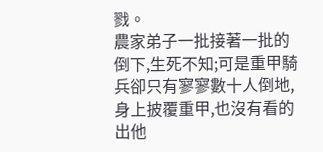戮。
農家弟子一批接著一批的倒下,生死不知;可是重甲騎兵卻只有寥寥數十人倒地,身上披覆重甲,也沒有看的出他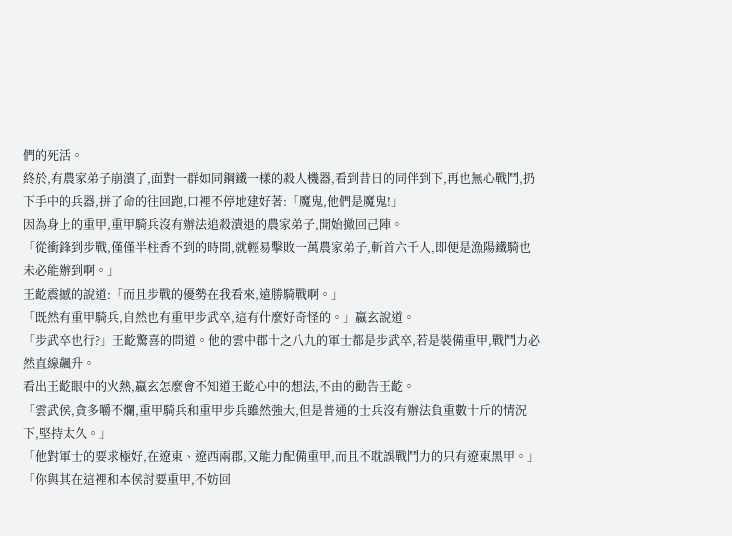們的死活。
終於,有農家弟子崩潰了,面對一群如同鋼鐵一樣的殺人機器,看到昔日的同伴到下,再也無心戰鬥,扔下手中的兵器,拼了命的往回跑,口裡不停地建好著:「魔鬼,他們是魔鬼!」
因為身上的重甲,重甲騎兵沒有辦法追殺潰退的農家弟子,開始撤回己陣。
「從衝鋒到步戰,僅僅半柱香不到的時間,就輕易擊敗一萬農家弟子,斬首六千人,即便是漁陽鐵騎也未必能辦到啊。」
王齕震撼的說道:「而且步戰的優勢在我看來,遠勝騎戰啊。」
「既然有重甲騎兵,自然也有重甲步武卒,這有什麼好奇怪的。」嬴玄說道。
「步武卒也行?」王齕驚喜的問道。他的雲中郡十之八九的軍士都是步武卒,若是裝備重甲,戰鬥力必然直線飆升。
看出王齕眼中的火熱,嬴玄怎麼會不知道王齕心中的想法,不由的勸告王齕。
「雲武侯,貪多嚼不爛,重甲騎兵和重甲步兵雖然強大,但是普通的士兵沒有辦法負重數十斤的情況下,堅持太久。」
「他對軍士的要求極好,在遼東、遼西兩郡,又能力配備重甲,而且不耽誤戰鬥力的只有遼東黑甲。」
「你與其在這裡和本侯討要重甲,不妨回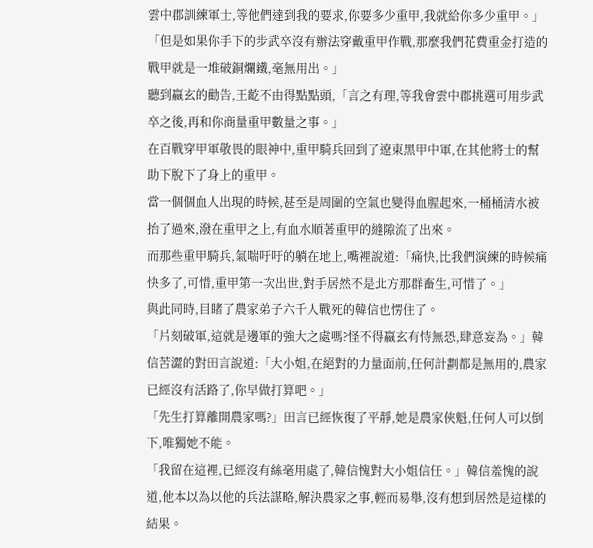雲中郡訓練軍士,等他們達到我的要求,你要多少重甲,我就給你多少重甲。」
「但是如果你手下的步武卒沒有辦法穿戴重甲作戰,那麼我們花費重金打造的戰甲就是一堆破銅爛鐵,毫無用出。」
聽到嬴玄的勸告,王齕不由得點點頭,「言之有理,等我會雲中郡挑選可用步武卒之後,再和你商量重甲數量之事。」
在百戰穿甲軍敬畏的眼神中,重甲騎兵回到了遼東黑甲中軍,在其他將士的幫助下脫下了身上的重甲。
當一個個血人出現的時候,甚至是周圍的空氣也變得血腥起來,一桶桶清水被抬了過來,潑在重甲之上,有血水順著重甲的縫隙流了出來。
而那些重甲騎兵,氣喘吁吁的躺在地上,嘴裡說道:「痛快,比我們演練的時候痛快多了,可惜,重甲第一次出世,對手居然不是北方那群畜生,可惜了。」
與此同時,目睹了農家弟子六千人戰死的韓信也愣住了。
「片刻破軍,這就是邊軍的強大之處嗎?怪不得嬴玄有恃無恐,肆意妄為。」韓信苦澀的對田言說道:「大小姐,在絕對的力量面前,任何計劃都是無用的,農家已經沒有活路了,你早做打算吧。」
「先生打算離開農家嗎?」田言已經恢復了平靜,她是農家俠魁,任何人可以倒下,唯獨她不能。
「我留在這裡,已經沒有絲毫用處了,韓信愧對大小姐信任。」韓信羞愧的說道,他本以為以他的兵法謀略,解決農家之事,輕而易舉,沒有想到居然是這樣的結果。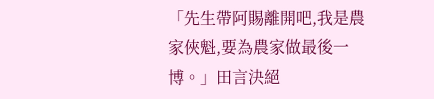「先生帶阿賜離開吧,我是農家俠魁,要為農家做最後一博。」田言決絕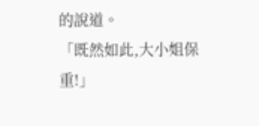的說道。
「既然如此,大小姐保重!」